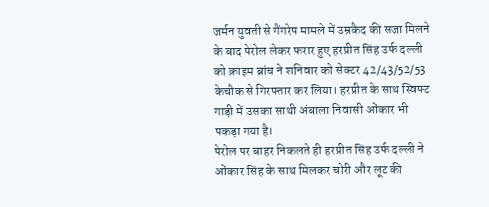जर्मन युवती से गैंगरेप मामले में उम्रकैद की सजा मिलने के बाद पेरोल लेकर फरार हुए हरप्रीत सिंह उर्फ दल्ली को क्राइम ब्रांच ने शनिवार को सेक्टर 42/43/52/53 केचौक से गिरफ्तार कर लिया। हरप्रीत के साथ स्विफ्ट गाड़ी में उसका साथी अंबाला निवासी ओंकार भी पकड़ा गया है।
पेरोल पर बाहर निकलते ही हरप्रीत सिंह उर्फ दल्ली ने ओंकार सिंह के साथ मिलकर चोरी और लूट की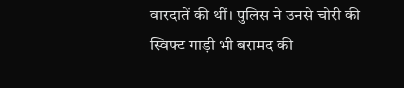वारदातें की थीं। पुलिस ने उनसे चोरी की स्विफ्ट गाड़ी भी बरामद की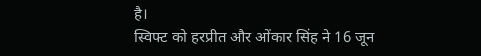है।
स्विफ्ट को हरप्रीत और ओंकार सिंह ने 16 जून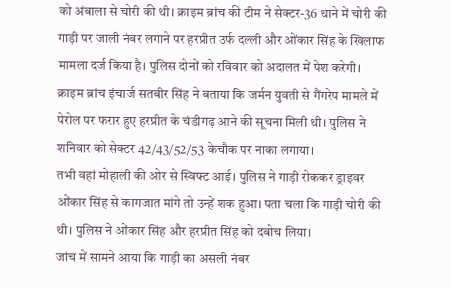को अंबाला से चोरी की थी। क्राइम ब्रांच की टीम ने सेक्टर-36 थाने में चोरी की गाड़ी पर जाली नंबर लगाने पर हरप्रीत उर्फ दल्ली और ओंकार सिंह के खिलाफ मामला दर्ज किया है। पुलिस दोनों को रविवार को अदालत में पेश करेगी।
क्राइम ब्रांच इंचार्ज सतबीर सिंह ने बताया कि जर्मन युवती से गैंगरेप मामले में पेरोल पर फरार हुए हरप्रीत के चंडीगढ़ आने की सूचना मिली थी। पुलिस ने शनिवार को सेक्टर 42/43/52/53 केचौक पर नाका लगाया।
तभी वहां मोहाली की ओर से स्विफ्ट आई। पुलिस ने गाड़ी रोककर ड्राइवर ओंकार सिंह से कागजात मांगे तो उन्हें शक हुआ। पता चला कि गाड़ी चोरी की थी। पुलिस ने ओंकार सिंह और हरप्रीत सिंह को दबोच लिया।
जांच में सामने आया कि गाड़ी का असली नंबर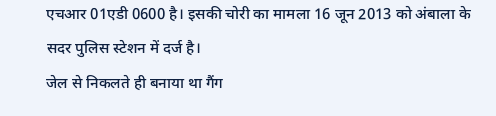एचआर 01एडी 0600 है। इसकी चोरी का मामला 16 जून 2013 को अंबाला के सदर पुलिस स्टेशन में दर्ज है।
जेल से निकलते ही बनाया था गैंग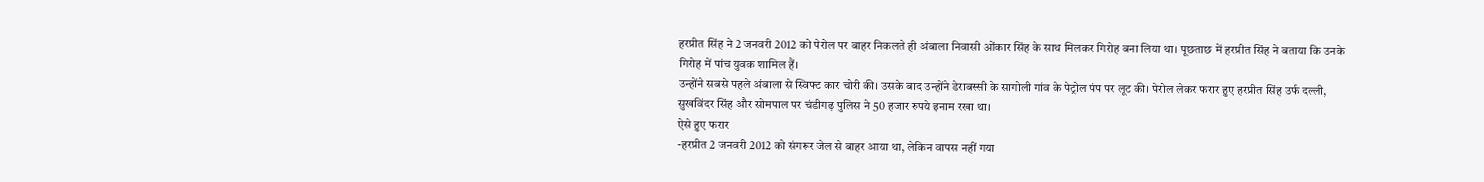हरप्रीत सिंह ने 2 जनवरी 2012 को पेरोल पर बाहर निकलते ही अंबाला निवासी ओंकार सिंह के साथ मिलकर गिरोह बना लिया था। पूछताछ में हरप्रीत सिंह ने बताया कि उनके गिरोह में पांच युवक शामिल हैं।
उन्होंने सबसे पहले अंबाला से स्विफ्ट कार चोरी की। उसके बाद उन्होंने डेराबस्सी के सागोली गांव के पेट्रोल पंप पर लूट की। पेरोल लेकर फरार हुए हरप्रीत सिंह उर्फ दल्ली, सुखविंदर सिंह और सोमपाल पर चंडीगढ़ पुलिस ने 50 हजार रुपये इनाम रखा था।
ऐसे हुए फरार
-हरप्रीत 2 जनवरी 2012 को संगरूर जेल से बाहर आया था, लेकिन वापस नहीं गया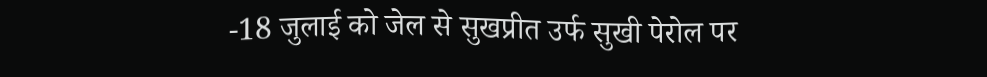-18 जुलाई को जेल से सुखप्रीत उर्फ सुखी पेरोल पर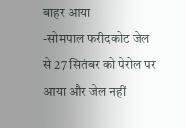बाहर आया
-सोमपाल फरीदकोट जेल से 27 सितंबर को पेरोल पर आया और जेल नहीं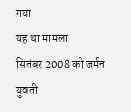गया
यह था मामला
सितंबर 2008 को जर्मन युवती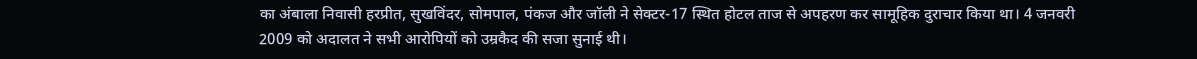का अंबाला निवासी हरप्रीत, सुखविंदर, सोमपाल, पंकज और जॉली ने सेक्टर-17 स्थित होटल ताज से अपहरण कर सामूहिक दुराचार किया था। 4 जनवरी 2009 को अदालत ने सभी आरोपियों को उम्रकैद की सजा सुनाई थी।